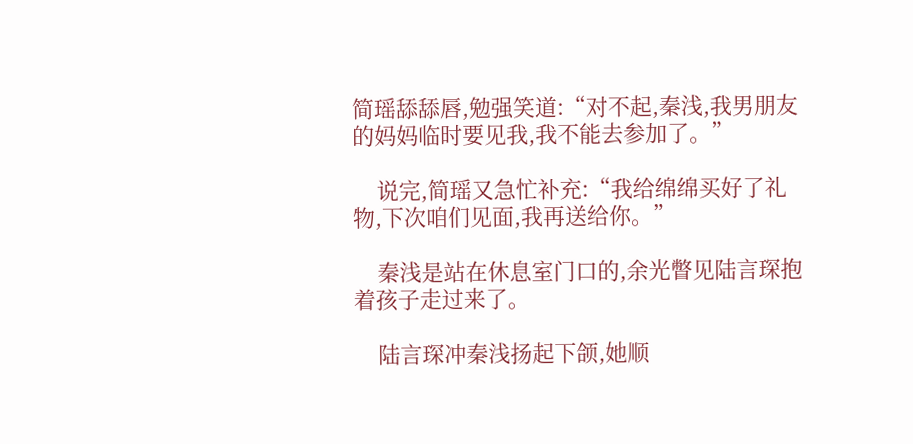简瑶舔舔唇,勉强笑道:“对不起,秦浅,我男朋友的妈妈临时要见我,我不能去参加了。”

    说完,简瑶又急忙补充:“我给绵绵买好了礼物,下次咱们见面,我再送给你。”

    秦浅是站在休息室门口的,余光瞥见陆言琛抱着孩子走过来了。

    陆言琛冲秦浅扬起下颌,她顺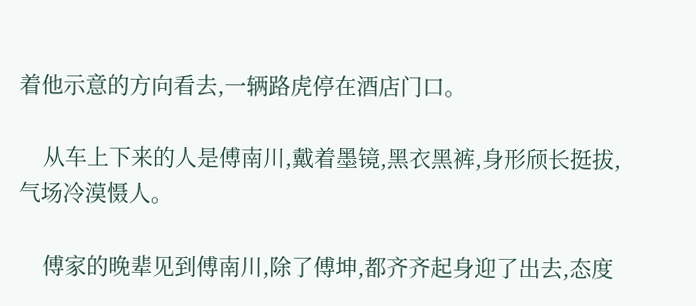着他示意的方向看去,一辆路虎停在酒店门口。

    从车上下来的人是傅南川,戴着墨镜,黑衣黑裤,身形颀长挺拔,气场冷漠慑人。

    傅家的晚辈见到傅南川,除了傅坤,都齐齐起身迎了出去,态度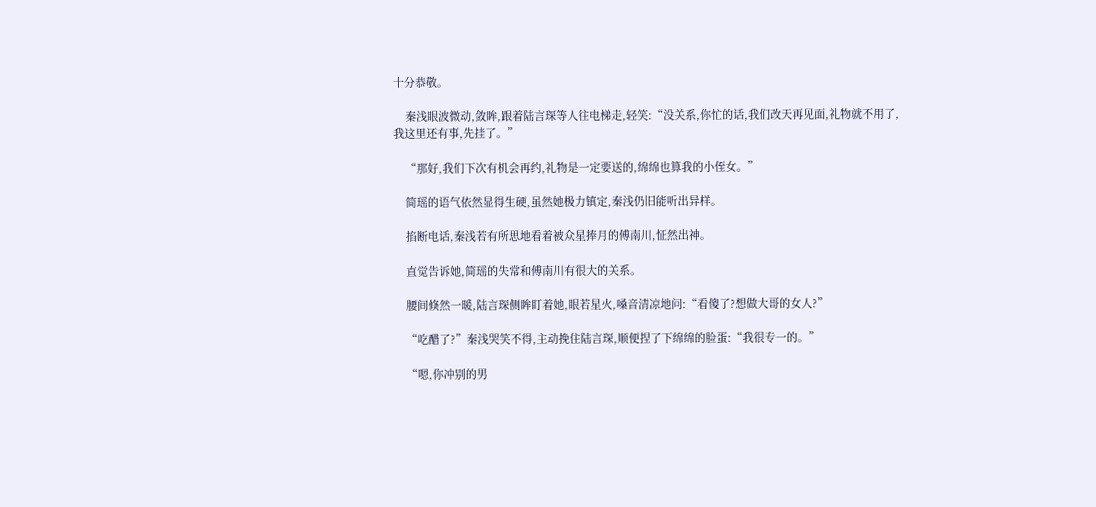十分恭敬。

    秦浅眼波微动,敛眸,跟着陆言琛等人往电梯走,轻笑:“没关系,你忙的话,我们改天再见面,礼物就不用了,我这里还有事,先挂了。”

    “那好,我们下次有机会再约,礼物是一定要送的,绵绵也算我的小侄女。”

    简瑶的语气依然显得生硬,虽然她极力镇定,秦浅仍旧能听出异样。

    掐断电话,秦浅若有所思地看着被众星捧月的傅南川,怔然出神。

    直觉告诉她,简瑶的失常和傅南川有很大的关系。

    腰间倏然一暖,陆言琛侧眸盯着她,眼若星火,嗓音清凉地问:“看傻了?想做大哥的女人?”

    “吃醋了?”秦浅哭笑不得,主动挽住陆言琛,顺便捏了下绵绵的脸蛋:“我很专一的。”

    “嗯,你冲别的男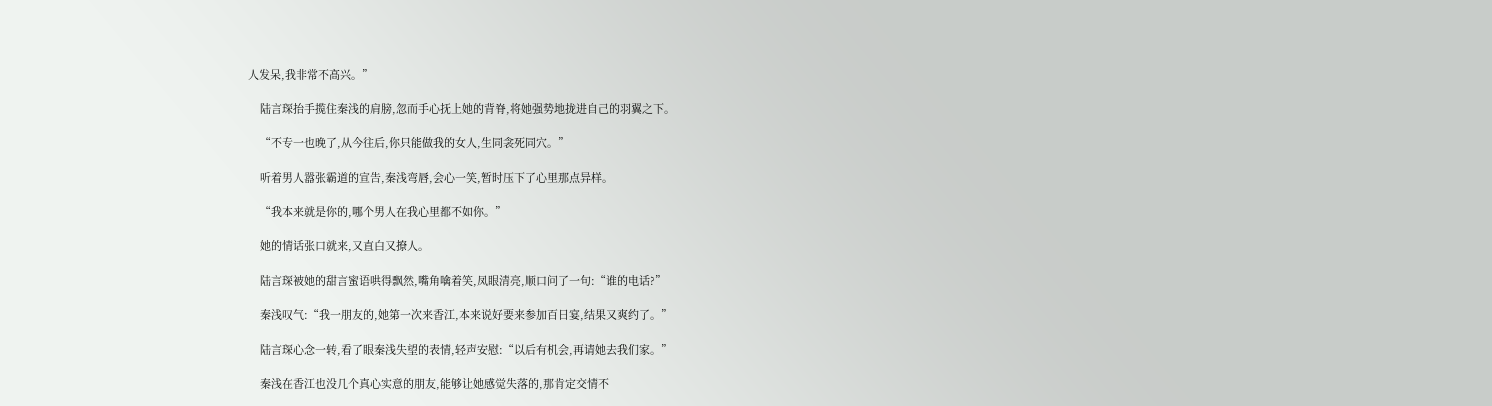人发呆,我非常不高兴。”

    陆言琛抬手揽住秦浅的肩膀,忽而手心抚上她的背脊,将她强势地拢进自己的羽翼之下。

    “不专一也晚了,从今往后,你只能做我的女人,生同衾死同穴。”

    听着男人嚣张霸道的宣告,秦浅弯唇,会心一笑,暂时压下了心里那点异样。

    “我本来就是你的,哪个男人在我心里都不如你。”

    她的情话张口就来,又直白又撩人。

    陆言琛被她的甜言蜜语哄得飘然,嘴角噙着笑,凤眼清亮,顺口问了一句:“谁的电话?”

    秦浅叹气:“我一朋友的,她第一次来香江,本来说好要来参加百日宴,结果又爽约了。”

    陆言琛心念一转,看了眼秦浅失望的表情,轻声安慰:“以后有机会,再请她去我们家。”

    秦浅在香江也没几个真心实意的朋友,能够让她感觉失落的,那肯定交情不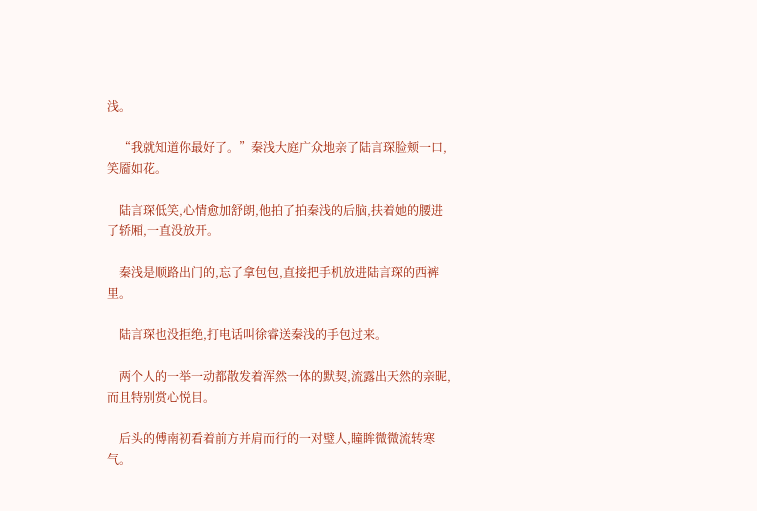浅。

    “我就知道你最好了。”秦浅大庭广众地亲了陆言琛脸颊一口,笑靥如花。

    陆言琛低笑,心情愈加舒朗,他拍了拍秦浅的后脑,扶着她的腰进了轿厢,一直没放开。

    秦浅是顺路出门的,忘了拿包包,直接把手机放进陆言琛的西裤里。

    陆言琛也没拒绝,打电话叫徐睿送秦浅的手包过来。

    两个人的一举一动都散发着浑然一体的默契,流露出天然的亲昵,而且特别赏心悦目。

    后头的傅南初看着前方并肩而行的一对璧人,瞳眸微微流转寒气。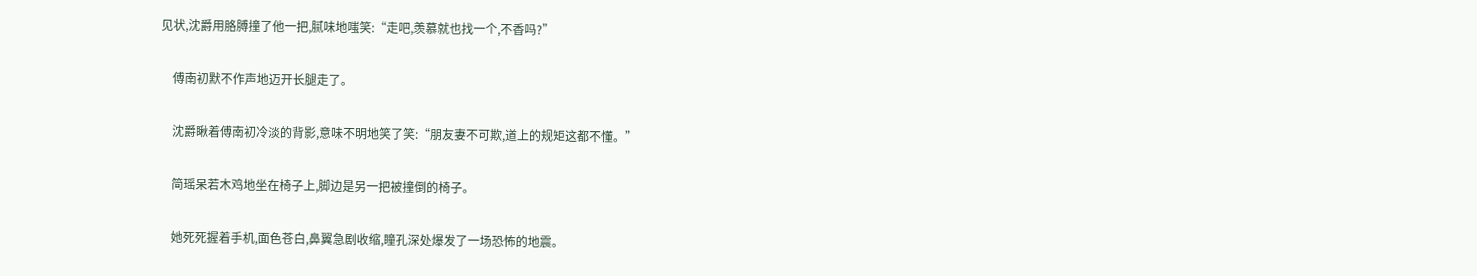见状,沈爵用胳膊撞了他一把,腻味地嗤笑:“走吧,羡慕就也找一个,不香吗?”

    傅南初默不作声地迈开长腿走了。

    沈爵瞅着傅南初冷淡的背影,意味不明地笑了笑:“朋友妻不可欺,道上的规矩这都不懂。”

    简瑶呆若木鸡地坐在椅子上,脚边是另一把被撞倒的椅子。

    她死死握着手机,面色苍白,鼻翼急剧收缩,瞳孔深处爆发了一场恐怖的地震。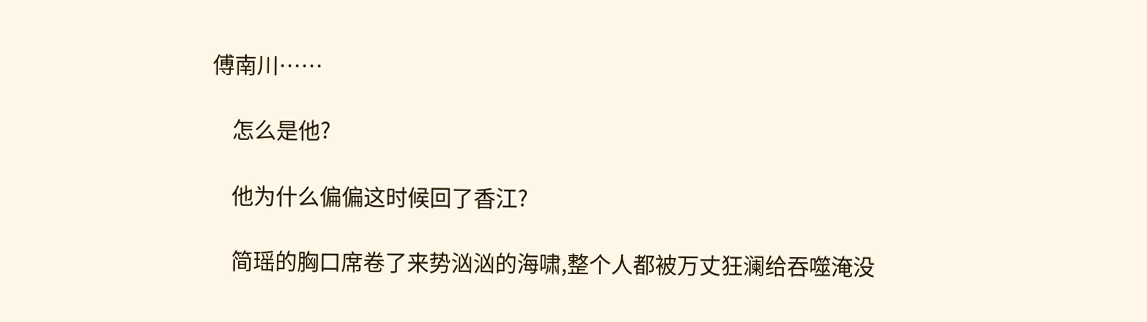傅南川……

    怎么是他?

    他为什么偏偏这时候回了香江?

    简瑶的胸口席卷了来势汹汹的海啸,整个人都被万丈狂澜给吞噬淹没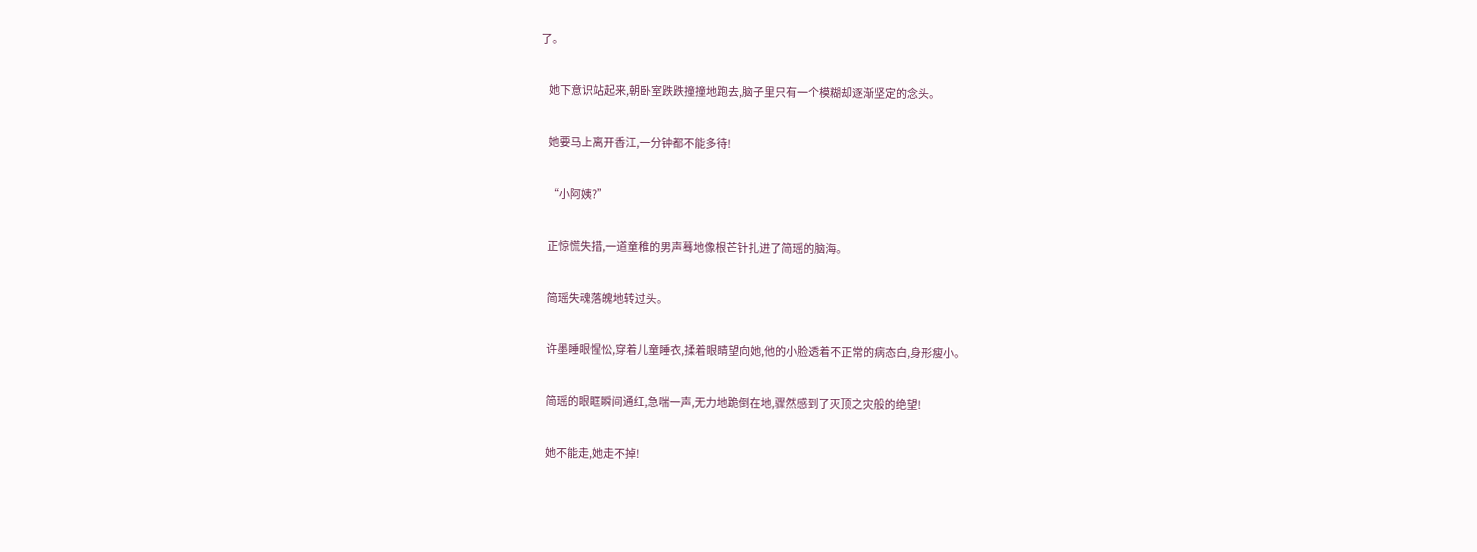了。

    她下意识站起来,朝卧室跌跌撞撞地跑去,脑子里只有一个模糊却逐渐坚定的念头。

    她要马上离开香江,一分钟都不能多待!

    “小阿姨?”

    正惊慌失措,一道童稚的男声蓦地像根芒针扎进了简瑶的脑海。

    简瑶失魂落魄地转过头。

    许墨睡眼惺忪,穿着儿童睡衣,揉着眼睛望向她,他的小脸透着不正常的病态白,身形瘦小。

    简瑶的眼眶瞬间通红,急喘一声,无力地跪倒在地,骤然感到了灭顶之灾般的绝望!

    她不能走,她走不掉!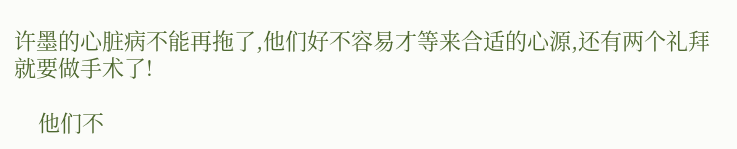许墨的心脏病不能再拖了,他们好不容易才等来合适的心源,还有两个礼拜就要做手术了!

    他们不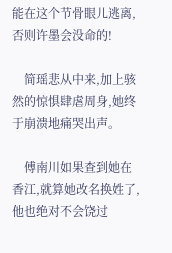能在这个节骨眼儿逃离,否则许墨会没命的!

    简瑶悲从中来,加上骇然的惊惧肆虐周身,她终于崩溃地痛哭出声。

    傅南川如果查到她在香江,就算她改名换姓了,他也绝对不会饶过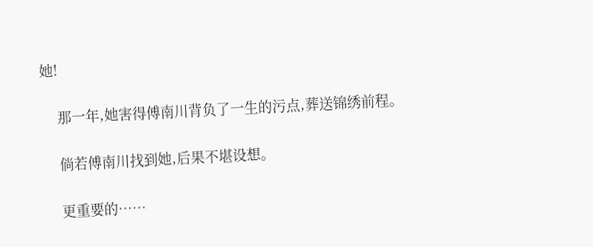她!

    那一年,她害得傅南川背负了一生的污点,葬送锦绣前程。

    倘若傅南川找到她,后果不堪设想。

    更重要的……